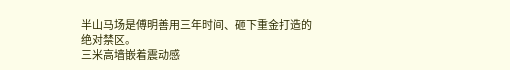半山马场是傅明善用三年时间、砸下重金打造的绝对禁区。
三米高墙嵌着震动感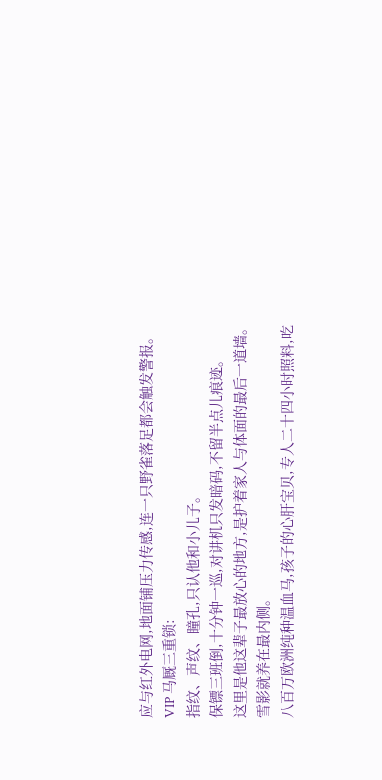应与红外电网,地面铺压力传感,连一只野雀落足都会触发警报。
VIP 马厩三重锁:
指纹、声纹、瞳孔,只认他和小儿子。
保镖三班倒,十分钟一巡,对讲机只发暗码,不留半点儿痕迹。
这里是他这辈子最放心的地方,是护着家人与体面的最后一道墙。
雪影就养在最内侧。
八百万欧洲纯种温血马,孩子的心肝宝贝,专人二十四小时照料,吃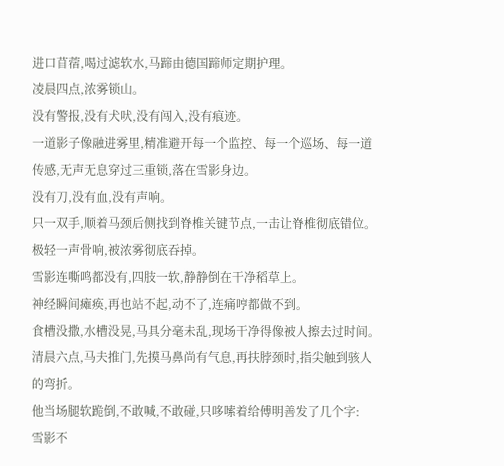进口苜蓿,喝过滤软水,马蹄由德国蹄师定期护理。
凌晨四点,浓雾锁山。
没有警报,没有犬吠,没有闯入,没有痕迹。
一道影子像融进雾里,精准避开每一个监控、每一个巡场、每一道传感,无声无息穿过三重锁,落在雪影身边。
没有刀,没有血,没有声响。
只一双手,顺着马颈后侧找到脊椎关键节点,一击让脊椎彻底错位。
极轻一声骨响,被浓雾彻底吞掉。
雪影连嘶鸣都没有,四肢一软,静静倒在干净稻草上。
神经瞬间瘫痪,再也站不起,动不了,连痛哼都做不到。
食槽没撒,水槽没晃,马具分毫未乱,现场干净得像被人擦去过时间。
清晨六点,马夫推门,先摸马鼻尚有气息,再扶脖颈时,指尖触到骇人的弯折。
他当场腿软跪倒,不敢喊,不敢碰,只哆嗦着给傅明善发了几个字:
雪影不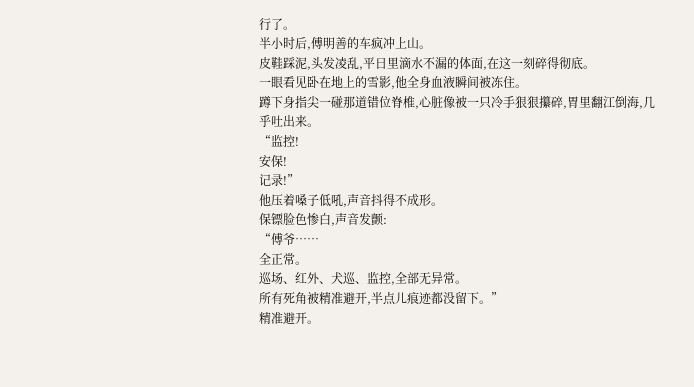行了。
半小时后,傅明善的车疯冲上山。
皮鞋踩泥,头发凌乱,平日里滴水不漏的体面,在这一刻碎得彻底。
一眼看见卧在地上的雪影,他全身血液瞬间被冻住。
蹲下身指尖一碰那道错位脊椎,心脏像被一只冷手狠狠攥碎,胃里翻江倒海,几乎吐出来。
“监控!
安保!
记录!”
他压着嗓子低吼,声音抖得不成形。
保镖脸色惨白,声音发颤:
“傅爷……
全正常。
巡场、红外、犬巡、监控,全部无异常。
所有死角被精准避开,半点儿痕迹都没留下。”
精准避开。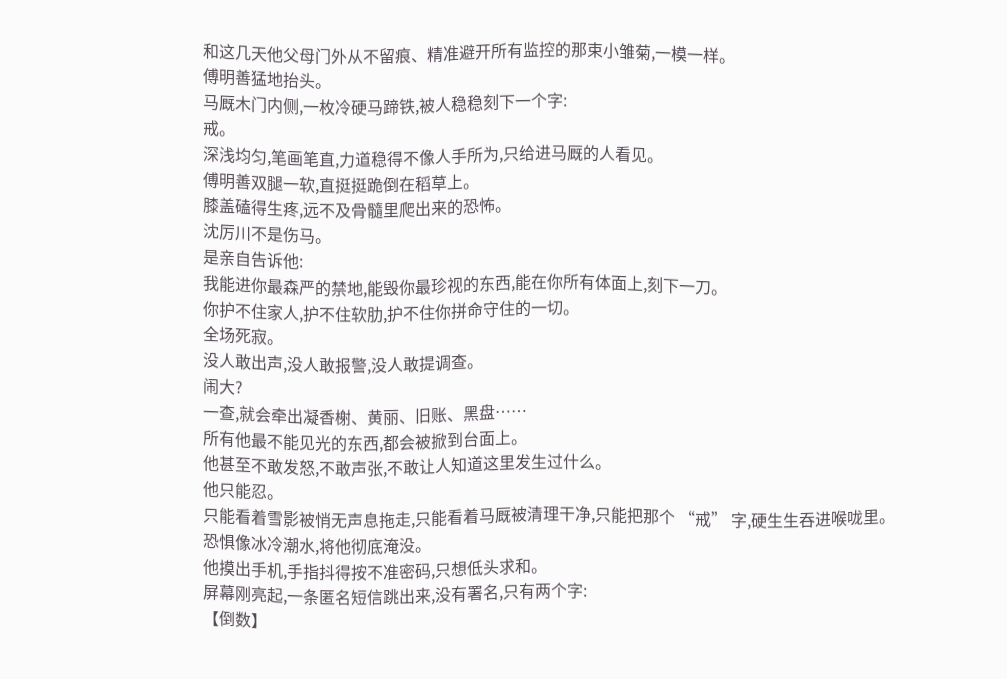和这几天他父母门外从不留痕、精准避开所有监控的那束小雏菊,一模一样。
傅明善猛地抬头。
马厩木门内侧,一枚冷硬马蹄铁,被人稳稳刻下一个字:
戒。
深浅均匀,笔画笔直,力道稳得不像人手所为,只给进马厩的人看见。
傅明善双腿一软,直挺挺跪倒在稻草上。
膝盖磕得生疼,远不及骨髓里爬出来的恐怖。
沈厉川不是伤马。
是亲自告诉他:
我能进你最森严的禁地,能毁你最珍视的东西,能在你所有体面上,刻下一刀。
你护不住家人,护不住软肋,护不住你拼命守住的一切。
全场死寂。
没人敢出声,没人敢报警,没人敢提调查。
闹大?
一查,就会牵出凝香榭、黄丽、旧账、黑盘……
所有他最不能见光的东西,都会被掀到台面上。
他甚至不敢发怒,不敢声张,不敢让人知道这里发生过什么。
他只能忍。
只能看着雪影被悄无声息拖走,只能看着马厩被清理干净,只能把那个 “戒” 字,硬生生吞进喉咙里。
恐惧像冰冷潮水,将他彻底淹没。
他摸出手机,手指抖得按不准密码,只想低头求和。
屏幕刚亮起,一条匿名短信跳出来,没有署名,只有两个字:
【倒数】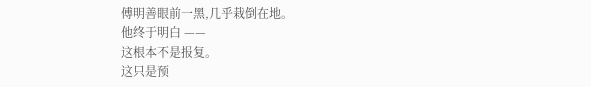傅明善眼前一黑,几乎栽倒在地。
他终于明白 ——
这根本不是报复。
这只是预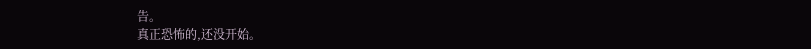告。
真正恐怖的,还没开始。